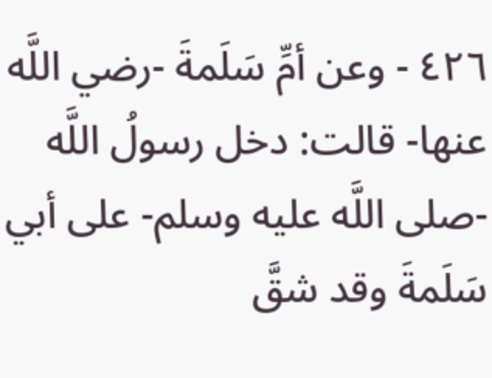٤٢٦ - وعن أمِّ سَلَمةَ -رضي اللَّه عنها- قالت: دخل رسولُ اللَّه -صلى اللَّه عليه وسلم- على أبي سَلَمةَ وقد شقَّ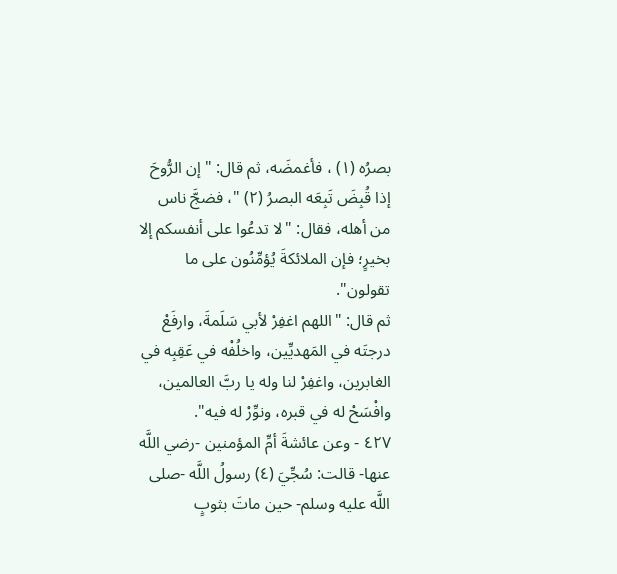بصرُه (١) ، فأغمضَه، ثم قال: "إن الرُّوحَ إذا قُبِضَ تَبِعَه البصرُ (٢) "، فضجَّ ناس من أهله، فقال: "لا تدعُوا على أنفسكم إلا بخيرٍ؛ فإن الملائكةَ يُؤمِّنُون على ما تقولون".
ثم قال: "اللهم اغفِرْ لأبي سَلَمةَ، وارفَعْ درجتَه في المَهديِّين، واخلُفْه في عَقِبِه في الغابرين، واغفِرْ لنا وله يا ربَّ العالمين، وافْسَحْ له في قبره، ونوِّرْ له فيه".
٤٢٧ - وعن عائشةَ أمِّ المؤمنين -رضي اللَّه عنها- قالت: سُجِّيَ (٤) رسولُ اللَّه -صلى اللَّه عليه وسلم- حين ماتَ بثوبٍ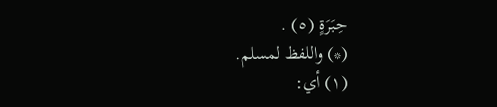حِبَرَةٍ (٥) .
(*) واللفظ لمسلم.
(١) أي: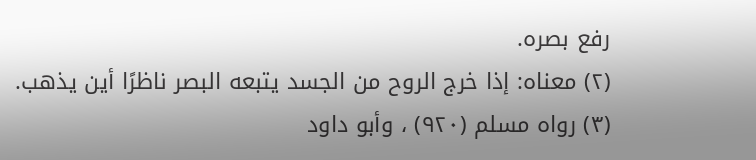رفع بصره.
(٢) معناه: إذا خرج الروح من الجسد يتبعه البصر ناظرًا أين يذهب.
(٣) رواه مسلم (٩٢٠) ، وأبو داود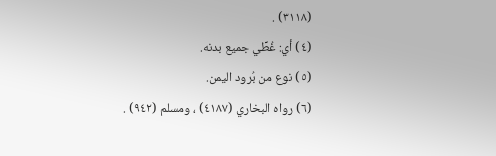(٣١١٨) .
(٤) أي: غُطِّي جميع بدنه.
(٥) نوع من بُرود اليمن.
(٦) رواه البخاري (٤١٨٧) ، ومسلم (٩٤٢) .